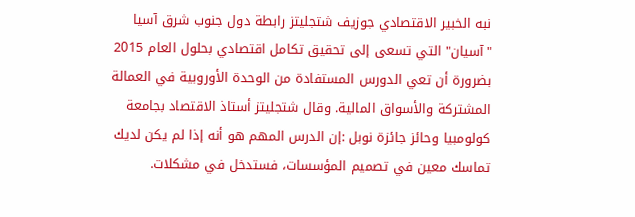نبه الخبير الاقتصادي جوزيف شتجليتز رابطة دول جنوب شرق آسيا "آسيان" التي تسعى إلى تحقيق تكامل اقتصادي بحلول العام 2015 بضرورة أن تعي الدورس المستفادة من الوحدة الأوروبية في العمالة المشتركة والأسواق المالية. وقال شتجليتز أستاذ الاقتصاد بجامعة كولومبيا وحائز جائزة نوبل :إن الدرس المهم هو أنه إذا لم يكن لديك تماسك معين في تصميم المؤسسات، فستدخل في مشكلات.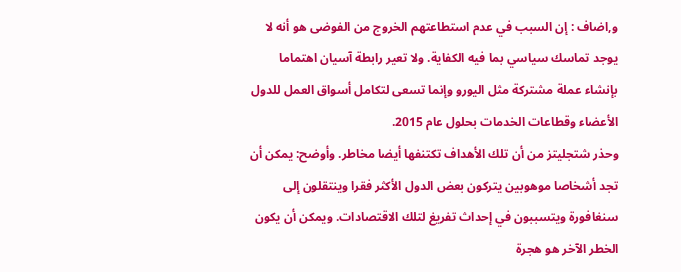و,اضاف : إن السبب في عدم استطاعتهم الخروج من الفوضى هو أنه لا يوجد تماسك سياسي بما فيه الكفاية. ولا تعير رابطة آسيان اهتماما بإنشاء عملة مشتركة مثل اليورو وإنما تسعى لتكامل أسواق العمل للدول الأعضاء وقطاعات الخدمات بحلول عام 2015.
وحذر شتجليتز من أن تلك الأهداف تكتنفها أيضا مخاطر. وأوضح: يمكن أن تجد أشخاصا موهوبين يتركون بعض الدول الأكثر فقرا وينتقلون إلى سنغافورة ويتسببون في إحداث تفريغ لتلك الاقتصادات. ويمكن أن يكون الخطر الآخر هو هجرة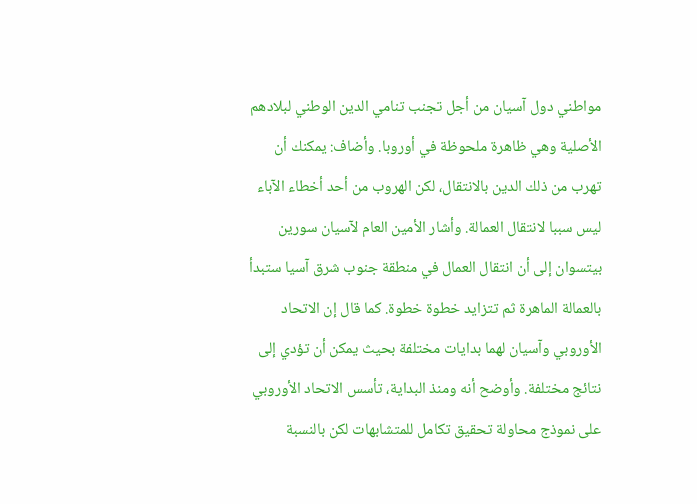مواطني دول آسيان من أجل تجنب تنامي الدين الوطني لبلادهم الأصلية وهي ظاهرة ملحوظة في أوروبا. وأضاف: يمكنك أن تهرب من ذلك الدين بالانتقال، لكن الهروب من أحد أخطاء الآباء ليس سببا لانتقال العمالة. وأشار الأمين العام لآسيان سورين بيتسوان إلى أن انتقال العمال في منطقة جنوب شرق آسيا ستبدأ بالعمالة الماهرة ثم تتزايد خطوة خطوة. كما قال إن الاتحاد الأوروبي وآسيان لهما بدايات مختلفة بحيث يمكن أن تؤدي إلى نتائج مختلفة. وأوضح أنه ومنذ البداية، تأسس الاتحاد الأوروبي على نموذج محاولة تحقيق تكامل للمتشابهات لكن بالنسبة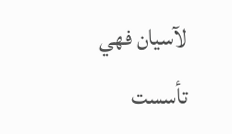لآسيان فهي تأسست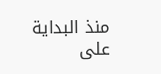منذ البداية على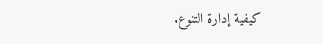كيفية إدارة التنوع.